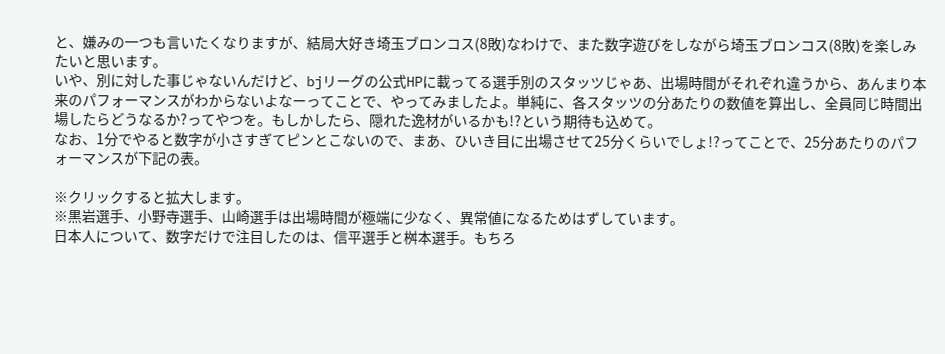と、嫌みの一つも言いたくなりますが、結局大好き埼玉ブロンコス(8敗)なわけで、また数字遊びをしながら埼玉ブロンコス(8敗)を楽しみたいと思います。
いや、別に対した事じゃないんだけど、bjリーグの公式HPに載ってる選手別のスタッツじゃあ、出場時間がそれぞれ違うから、あんまり本来のパフォーマンスがわからないよなーってことで、やってみましたよ。単純に、各スタッツの分あたりの数値を算出し、全員同じ時間出場したらどうなるか?ってやつを。もしかしたら、隠れた逸材がいるかも!?という期待も込めて。
なお、1分でやると数字が小さすぎてピンとこないので、まあ、ひいき目に出場させて25分くらいでしょ!?ってことで、25分あたりのパフォーマンスが下記の表。

※クリックすると拡大します。
※黒岩選手、小野寺選手、山崎選手は出場時間が極端に少なく、異常値になるためはずしています。
日本人について、数字だけで注目したのは、信平選手と桝本選手。もちろ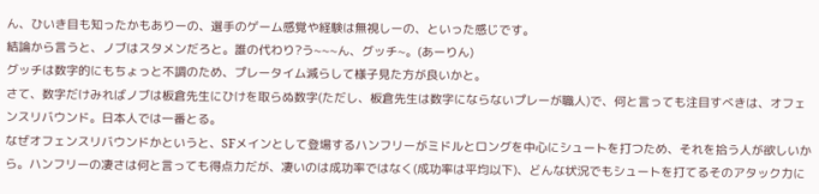ん、ひいき目も知ったかもありーの、選手のゲーム感覚や経験は無視しーの、といった感じです。
結論から言うと、ノブはスタメンだろと。誰の代わり?う~~~ん、グッチ~。(あーりん)
グッチは数字的にもちょっと不調のため、プレータイム減らして様子見た方が良いかと。
さて、数字だけみればノブは板倉先生にひけを取らぬ数字(ただし、板倉先生は数字にならないプレーが職人)で、何と言っても注目すべきは、オフェンスリバウンド。日本人では一番とる。
なぜオフェンスリバウンドかというと、SFメインとして登場するハンフリーがミドルとロングを中心にシュートを打つため、それを拾う人が欲しいから。ハンフリーの凄さは何と言っても得点力だが、凄いのは成功率ではなく(成功率は平均以下)、どんな状況でもシュートを打てるそのアタック力に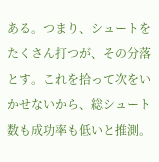ある。つまり、シュートをたくさん打つが、その分落とす。これを拾って次をいかせないから、総シュート数も成功率も低いと推測。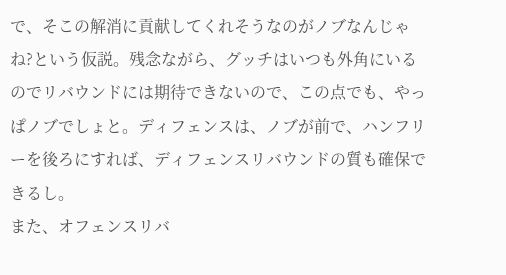で、そこの解消に貢献してくれそうなのがノブなんじゃね?という仮説。残念ながら、グッチはいつも外角にいるのでリバウンドには期待できないので、この点でも、やっぱノブでしょと。ディフェンスは、ノブが前で、ハンフリーを後ろにすれば、ディフェンスリバウンドの質も確保できるし。
また、オフェンスリバ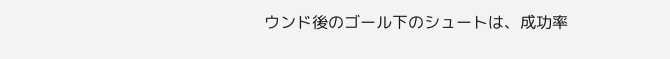ウンド後のゴール下のシュートは、成功率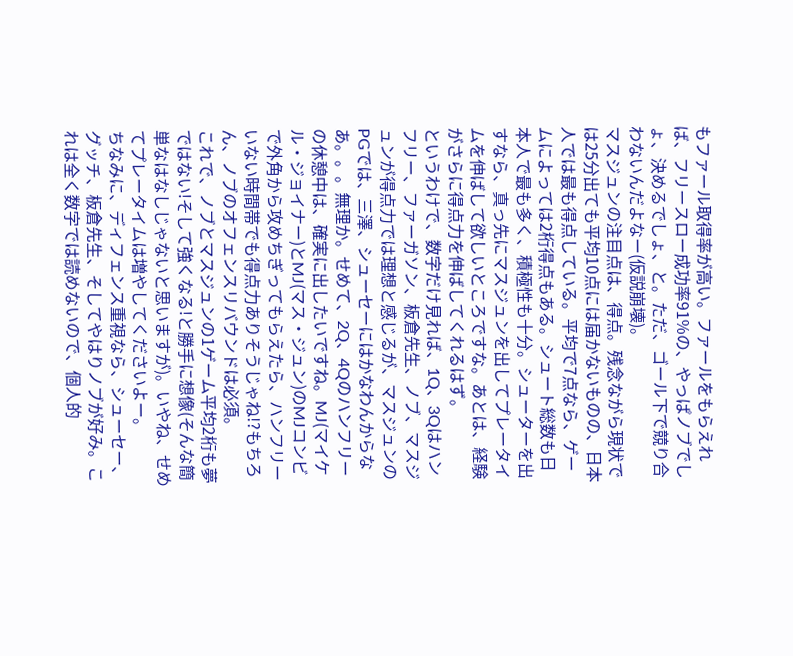もファール取得率が高い。ファールをもらえれば、フリースロー成功率91%の、やっぱノブでしょ、決めるでしょ、と。ただ、ゴール下で競り合わないんだよなー(仮説崩壊)。
マスジュンの注目点は、得点。残念ながら現状では25分出ても平均10点には届かないものの、日本人では最も得点している。平均で7点なら、ゲームによっては2桁得点もある。シュート総数も日本人で最も多く、積極性も十分。シューターを出すなら、真っ先にマスジュンを出してプレータイムを伸ばして欲しいところですな。あとは、経験がさらに得点力を伸ばしてくれるはず。
というわけで、数字だけ見れば、1Q、3Qはハンフリー、ファーガソン、板倉先生、ノブ、マスジュンが得点力では理想と感じるが、マスジュンのPGでは、三澤、シューセーにはかなわんからなあ。。。無理か。せめて、2Q、4Qのハンフリーの休憩中は、確実に出したいですね。MJ(マイケル・ジョイナー)とMJ(マス・ジュン)のMJコンビで外角から攻めちぎってもらえたら、ハンフリーいない時間帯でも得点力ありそうじゃね!?もちろん、ノブのオフェンスリバウンドは必須。
これで、ノブとマスジュンの1ゲーム平均2桁も夢ではない!そして強くなる!と勝手に想像(そんな簡単なはなしじゃないと思いますが)。いやね、せめてプレータイムは増やしてくださいよー。
ちなみに、ディフェンス重視なら、シューセー、グッチ、板倉先生、そしてやはりノブが好み。これは全く数字では読めないので、個人的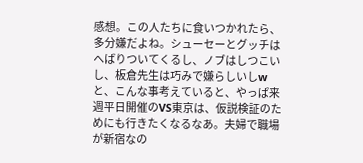感想。この人たちに食いつかれたら、多分嫌だよね。シューセーとグッチはへばりついてくるし、ノブはしつこいし、板倉先生は巧みで嫌らしいしw
と、こんな事考えていると、やっぱ来週平日開催のVS東京は、仮説検証のためにも行きたくなるなあ。夫婦で職場が新宿なの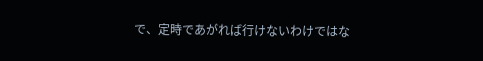で、定時であがれば行けないわけではな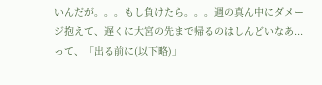いんだが。。。もし負けたら。。。週の真ん中にダメージ抱えて、遅くに大宮の先まで帰るのはしんどいなあ...って、「出る前に(以下略)」